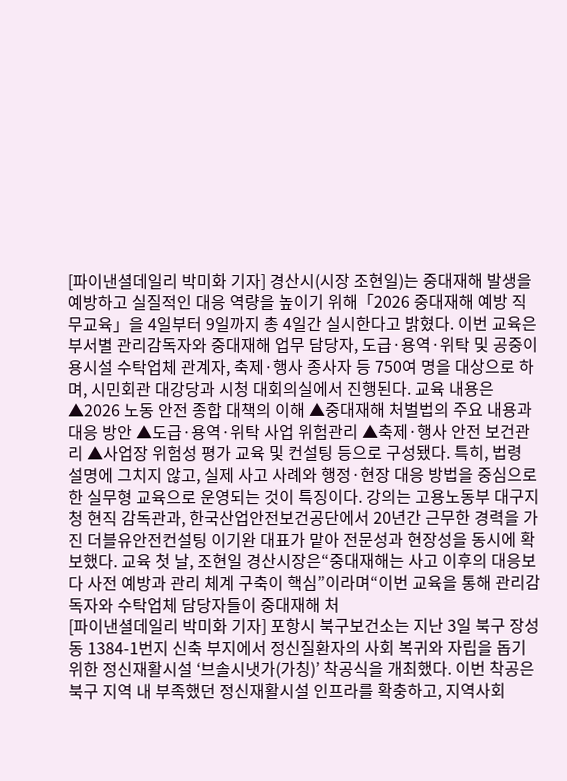[파이낸셜데일리 박미화 기자] 경산시(시장 조현일)는 중대재해 발생을 예방하고 실질적인 대응 역량을 높이기 위해「2026 중대재해 예방 직무교육」을 4일부터 9일까지 총 4일간 실시한다고 밝혔다. 이번 교육은 부서별 관리감독자와 중대재해 업무 담당자, 도급·용역·위탁 및 공중이용시설 수탁업체 관계자, 축제·행사 종사자 등 750여 명을 대상으로 하며, 시민회관 대강당과 시청 대회의실에서 진행된다. 교육 내용은 ▲2026 노동 안전 종합 대책의 이해 ▲중대재해 처벌법의 주요 내용과 대응 방안 ▲도급·용역·위탁 사업 위험관리 ▲축제·행사 안전 보건관리 ▲사업장 위험성 평가 교육 및 컨설팅 등으로 구성됐다. 특히, 법령 설명에 그치지 않고, 실제 사고 사례와 행정·현장 대응 방법을 중심으로 한 실무형 교육으로 운영되는 것이 특징이다. 강의는 고용노동부 대구지청 현직 감독관과, 한국산업안전보건공단에서 20년간 근무한 경력을 가진 더블유안전컨설팅 이기완 대표가 맡아 전문성과 현장성을 동시에 확보했다. 교육 첫 날, 조현일 경산시장은“중대재해는 사고 이후의 대응보다 사전 예방과 관리 체계 구축이 핵심”이라며“이번 교육을 통해 관리감독자와 수탁업체 담당자들이 중대재해 처
[파이낸셜데일리 박미화 기자] 포항시 북구보건소는 지난 3일 북구 장성동 1384-1번지 신축 부지에서 정신질환자의 사회 복귀와 자립을 돕기 위한 정신재활시설 ‘브솔시냇가(가칭)’ 착공식을 개최했다. 이번 착공은 북구 지역 내 부족했던 정신재활시설 인프라를 확충하고, 지역사회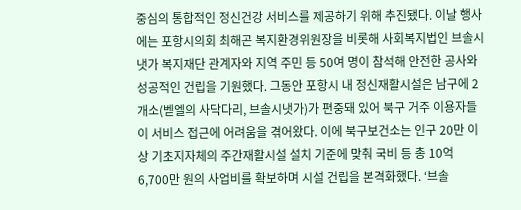중심의 통합적인 정신건강 서비스를 제공하기 위해 추진됐다. 이날 행사에는 포항시의회 최해곤 복지환경위원장을 비롯해 사회복지법인 브솔시냇가 복지재단 관계자와 지역 주민 등 50여 명이 참석해 안전한 공사와 성공적인 건립을 기원했다. 그동안 포항시 내 정신재활시설은 남구에 2개소(벧엘의 사닥다리, 브솔시냇가)가 편중돼 있어 북구 거주 이용자들이 서비스 접근에 어려움을 겪어왔다. 이에 북구보건소는 인구 20만 이상 기초지자체의 주간재활시설 설치 기준에 맞춰 국비 등 총 10억 6,700만 원의 사업비를 확보하며 시설 건립을 본격화했다. ‘브솔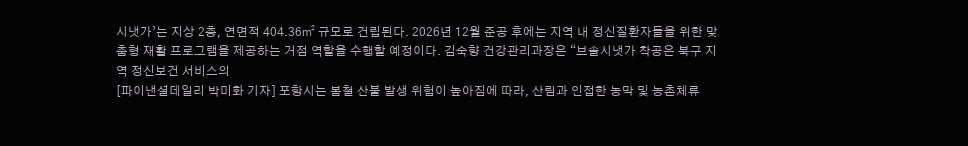시냇가’는 지상 2층, 연면적 404.36㎡ 규모로 건립된다. 2026년 12월 준공 후에는 지역 내 정신질환자들을 위한 맞춤형 재활 프로그램을 제공하는 거점 역할을 수행할 예정이다. 김숙향 건강관리과장은 “브솔시냇가 착공은 북구 지역 정신보건 서비스의
[파이낸셜데일리 박미화 기자] 포항시는 봄철 산불 발생 위험이 높아짐에 따라, 산림과 인접한 농막 및 농촌체류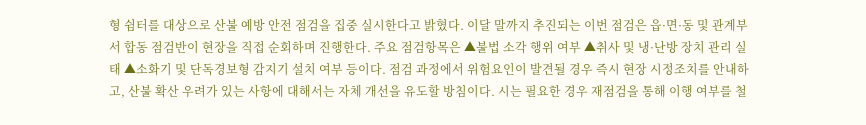형 쉼터를 대상으로 산불 예방 안전 점검을 집중 실시한다고 밝혔다. 이달 말까지 추진되는 이번 점검은 읍·면·동 및 관계부서 합동 점검반이 현장을 직접 순회하며 진행한다. 주요 점검항목은 ▲불법 소각 행위 여부 ▲취사 및 냉·난방 장치 관리 실태 ▲소화기 및 단독경보형 감지기 설치 여부 등이다. 점검 과정에서 위험요인이 발견될 경우 즉시 현장 시정조치를 안내하고, 산불 확산 우려가 있는 사항에 대해서는 자체 개선을 유도할 방침이다. 시는 필요한 경우 재점검을 통해 이행 여부를 철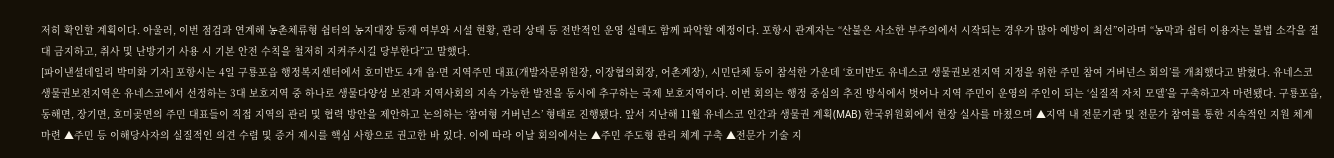저히 확인할 계획이다. 아울러, 이번 점검과 연계해 농촌체류형 쉼터의 농지대장 등재 여부와 시설 현황, 관리 상태 등 전반적인 운영 실태도 함께 파악할 예정이다. 포항시 관계자는 “산불은 사소한 부주의에서 시작되는 경우가 많아 예방이 최선”이라며 “농막과 쉼터 이용자는 불법 소각을 절대 금지하고, 취사 및 난방기기 사용 시 기본 안전 수칙을 철저히 지켜주시길 당부한다”고 말했다.
[파이낸셜데일리 박미화 기자] 포항시는 4일 구룡포읍 행정복지센터에서 호미반도 4개 읍·면 지역주민 대표(개발자문위원장, 이장협의회장, 어촌계장), 시민단체 등이 참석한 가운데 ‘호미반도 유네스코 생물권보전지역 지정을 위한 주민 참여 거버넌스 회의’를 개최했다고 밝혔다. 유네스코 생물권보전지역은 유네스코에서 선정하는 3대 보호지역 중 하나로 생물다양성 보전과 지역사회의 지속 가능한 발전을 동시에 추구하는 국제 보호지역이다. 이번 회의는 행정 중심의 추진 방식에서 벗어나 지역 주민이 운영의 주인이 되는 ‘실질적 자치 모델’을 구축하고자 마련됐다. 구룡포읍, 동해면, 장기면, 호미곶면의 주민 대표들이 직접 지역의 관리 및 협력 방안을 제안하고 논의하는 ‘참여형 거버넌스’ 형태로 진행됐다. 앞서 지난해 11월 유네스코 인간과 생물권 계획(MAB) 한국위원회에서 현장 실사를 마쳤으며 ▲지역 내 전문기관 및 전문가 참여를 통한 지속적인 지원 체계 마련 ▲주민 등 이해당사자의 실질적인 의견 수렴 및 증거 제시를 핵심 사항으로 권고한 바 있다. 이에 따라 이날 회의에서는 ▲주민 주도형 관리 체계 구축 ▲전문가 기술 지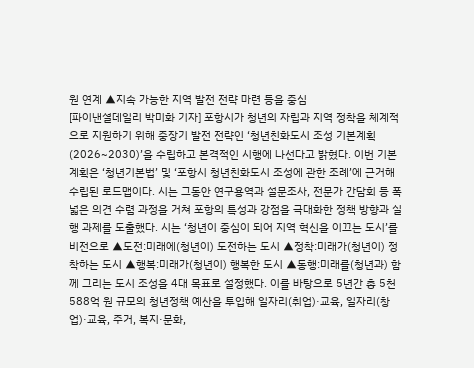원 연계 ▲지속 가능한 지역 발전 전략 마련 등을 중심
[파이낸셜데일리 박미화 기자] 포항시가 청년의 자립과 지역 정착을 체계적으로 지원하기 위해 중장기 발전 전략인 ‘청년친화도시 조성 기본계획(2026~2030)’을 수립하고 본격적인 시행에 나선다고 밝혔다. 이번 기본계획은 ‘청년기본법’ 및 ‘포항시 청년친화도시 조성에 관한 조례’에 근거해 수립된 로드맵이다. 시는 그동안 연구용역과 설문조사, 전문가 간담회 등 폭넓은 의견 수렴 과정을 거쳐 포항의 특성과 강점을 극대화한 정책 방향과 실행 과제를 도출했다. 시는 ‘청년이 중심이 되어 지역 혁신을 이끄는 도시’를 비전으로 ▲도전:미래에(청년이) 도전하는 도시 ▲정착:미래가(청년이) 정착하는 도시 ▲행복:미래가(청년이) 행복한 도시 ▲동행:미래를(청년과) 함께 그리는 도시 조성을 4대 목표로 설정했다. 이를 바탕으로 5년간 총 5천 588억 원 규모의 청년정책 예산을 투입해 일자리(취업)·교육, 일자리(창업)·교육, 주거, 복지·문화,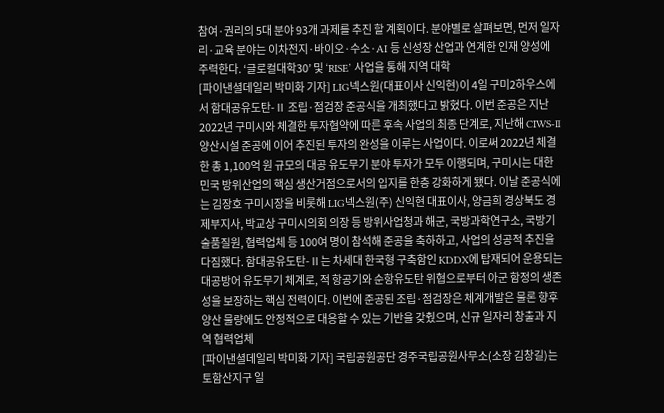참여·권리의 5대 분야 93개 과제를 추진 할 계획이다. 분야별로 살펴보면, 먼저 일자리·교육 분야는 이차전지·바이오·수소·AI 등 신성장 산업과 연계한 인재 양성에 주력한다. ‘글로컬대학30’ 및 ‘RISE’ 사업을 통해 지역 대학
[파이낸셜데일리 박미화 기자] LIG넥스원(대표이사 신익현)이 4일 구미2하우스에서 함대공유도탄-Ⅱ 조립·점검장 준공식을 개최했다고 밝혔다. 이번 준공은 지난 2022년 구미시와 체결한 투자협약에 따른 후속 사업의 최종 단계로, 지난해 CIWS-Ⅱ 양산시설 준공에 이어 추진된 투자의 완성을 이루는 사업이다. 이로써 2022년 체결한 총 1,100억 원 규모의 대공 유도무기 분야 투자가 모두 이행되며, 구미시는 대한민국 방위산업의 핵심 생산거점으로서의 입지를 한층 강화하게 됐다. 이날 준공식에는 김장호 구미시장을 비롯해 LIG넥스원(주) 신익현 대표이사, 양금희 경상북도 경제부지사, 박교상 구미시의회 의장 등 방위사업청과 해군, 국방과학연구소, 국방기술품질원, 협력업체 등 100여 명이 참석해 준공을 축하하고, 사업의 성공적 추진을 다짐했다. 함대공유도탄-Ⅱ는 차세대 한국형 구축함인 KDDX에 탑재되어 운용되는 대공방어 유도무기 체계로, 적 항공기와 순항유도탄 위협으로부터 아군 함정의 생존성을 보장하는 핵심 전력이다. 이번에 준공된 조립·점검장은 체계개발은 물론 향후 양산 물량에도 안정적으로 대응할 수 있는 기반을 갖췄으며, 신규 일자리 창출과 지역 협력업체
[파이낸셜데일리 박미화 기자] 국립공원공단 경주국립공원사무소(소장 김창길)는 토함산지구 일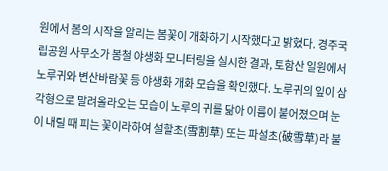원에서 봄의 시작을 알리는 봄꽃이 개화하기 시작했다고 밝혔다. 경주국립공원 사무소가 봄철 야생화 모니터링을 실시한 결과, 토함산 일원에서 노루귀와 변산바람꽃 등 야생화 개화 모습을 확인했다. 노루귀의 잎이 삼각형으로 말려올라오는 모습이 노루의 귀를 닮아 이름이 붙어졌으며 눈이 내릴 때 피는 꽃이라하여 설할초(雪割草) 또는 파설초(破雪草)라 불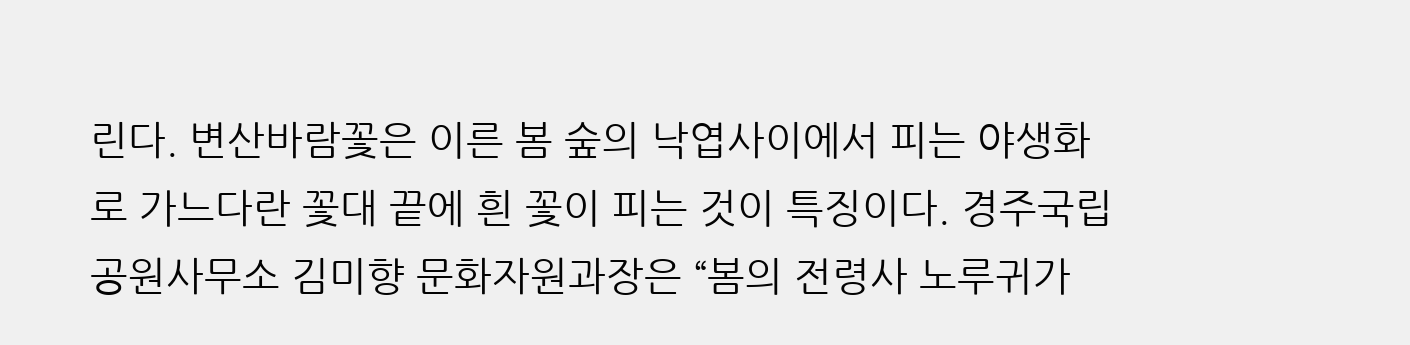린다. 변산바람꽃은 이른 봄 숲의 낙엽사이에서 피는 야생화로 가느다란 꽃대 끝에 흰 꽃이 피는 것이 특징이다. 경주국립공원사무소 김미향 문화자원과장은 “봄의 전령사 노루귀가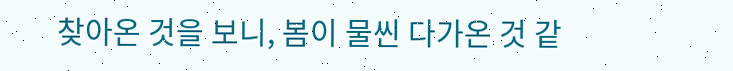찾아온 것을 보니, 봄이 물씬 다가온 것 같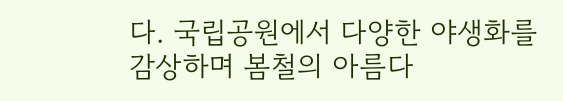다. 국립공원에서 다양한 야생화를 감상하며 봄철의 아름다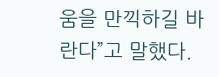움을 만끽하길 바란다”고 말했다.